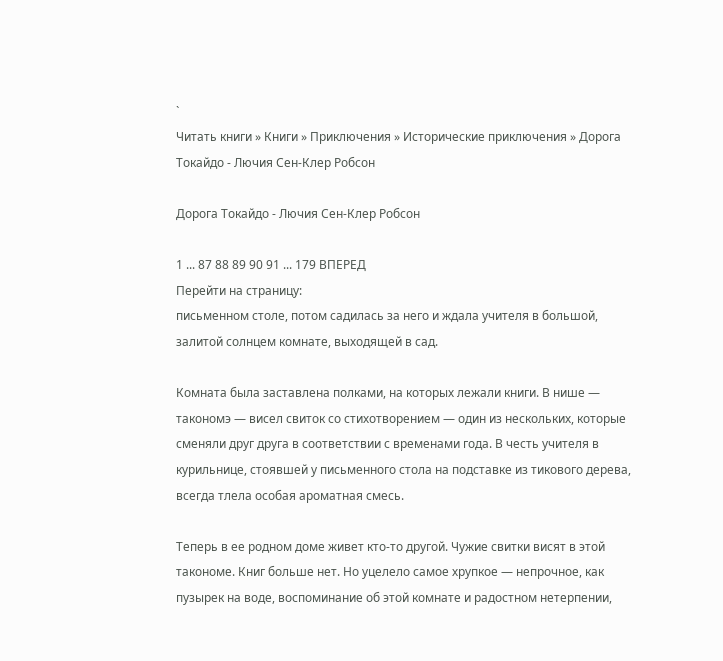`
Читать книги » Книги » Приключения » Исторические приключения » Дорога Токайдо - Лючия Сен-Клер Робсон

Дорога Токайдо - Лючия Сен-Клер Робсон

1 ... 87 88 89 90 91 ... 179 ВПЕРЕД
Перейти на страницу:
письменном столе, потом садилась за него и ждала учителя в большой, залитой солнцем комнате, выходящей в сад.

Комната была заставлена полками, на которых лежали книги. В нише — такономэ — висел свиток со стихотворением — один из нескольких, которые сменяли друг друга в соответствии с временами года. В честь учителя в курильнице, стоявшей у письменного стола на подставке из тикового дерева, всегда тлела особая ароматная смесь.

Теперь в ее родном доме живет кто-то другой. Чужие свитки висят в этой такономе. Книг больше нет. Но уцелело самое хрупкое — непрочное, как пузырек на воде, воспоминание об этой комнате и радостном нетерпении,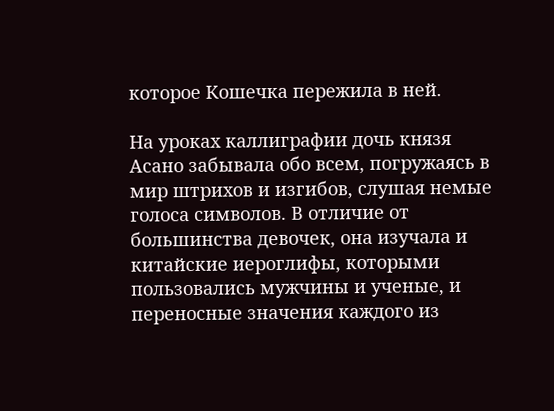которое Кошечка пережила в ней.

На уроках каллиграфии дочь князя Асано забывала обо всем, погружаясь в мир штрихов и изгибов, слушая немые голоса символов. В отличие от большинства девочек, она изучала и китайские иероглифы, которыми пользовались мужчины и ученые, и переносные значения каждого из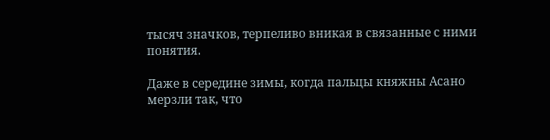тысяч значков, терпеливо вникая в связанные с ними понятия.

Даже в середине зимы, когда пальцы княжны Асано мерзли так, что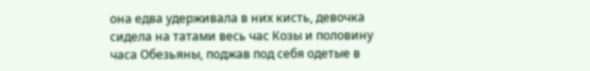она едва удерживала в них кисть, девочка сидела на татами весь час Козы и половину часа Обезьяны, поджав под себя одетые в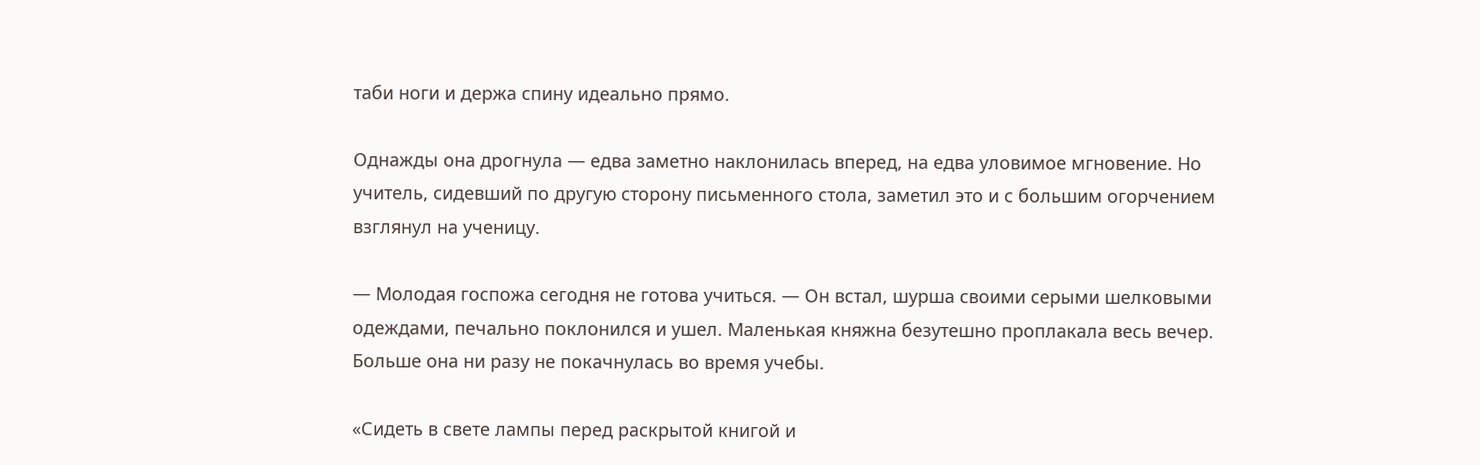таби ноги и держа спину идеально прямо.

Однажды она дрогнула — едва заметно наклонилась вперед, на едва уловимое мгновение. Но учитель, сидевший по другую сторону письменного стола, заметил это и с большим огорчением взглянул на ученицу.

— Молодая госпожа сегодня не готова учиться. — Он встал, шурша своими серыми шелковыми одеждами, печально поклонился и ушел. Маленькая княжна безутешно проплакала весь вечер. Больше она ни разу не покачнулась во время учебы.

«Сидеть в свете лампы перед раскрытой книгой и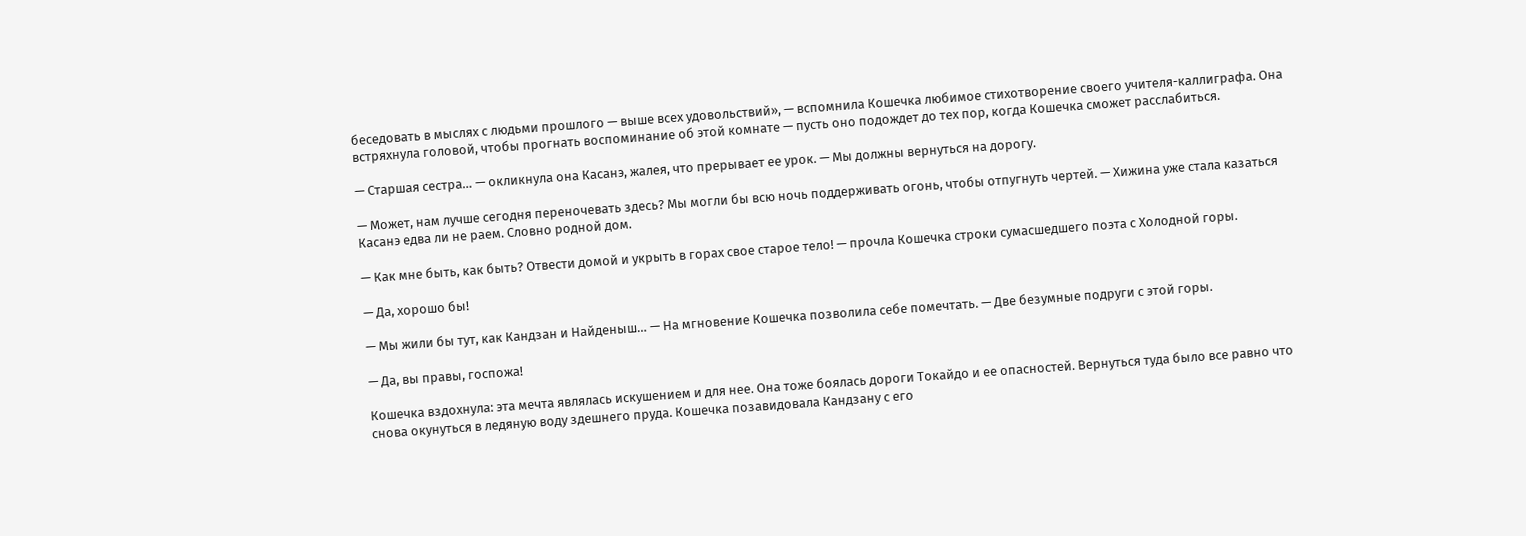беседовать в мыслях с людьми прошлого — выше всех удовольствий», — вспомнила Кошечка любимое стихотворение своего учителя-каллиграфа. Она встряхнула головой, чтобы прогнать воспоминание об этой комнате — пусть оно подождет до тех пор, когда Кошечка сможет расслабиться.

— Старшая сестра… — окликнула она Касанэ, жалея, что прерывает ее урок. — Мы должны вернуться на дорогу.

— Может, нам лучше сегодня переночевать здесь? Мы могли бы всю ночь поддерживать огонь, чтобы отпугнуть чертей. — Хижина уже стала казаться Касанэ едва ли не раем. Словно родной дом.

— Как мне быть, как быть? Отвести домой и укрыть в горах свое старое тело! — прочла Кошечка строки сумасшедшего поэта с Холодной горы.

— Да, хорошо бы!

— Мы жили бы тут, как Кандзан и Найденыш… — На мгновение Кошечка позволила себе помечтать. — Две безумные подруги с этой горы.

— Да, вы правы, госпожа!

Кошечка вздохнула: эта мечта являлась искушением и для нее. Она тоже боялась дороги Токайдо и ее опасностей. Вернуться туда было все равно что снова окунуться в ледяную воду здешнего пруда. Кошечка позавидовала Кандзану с его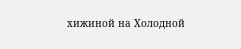хижиной на Холодной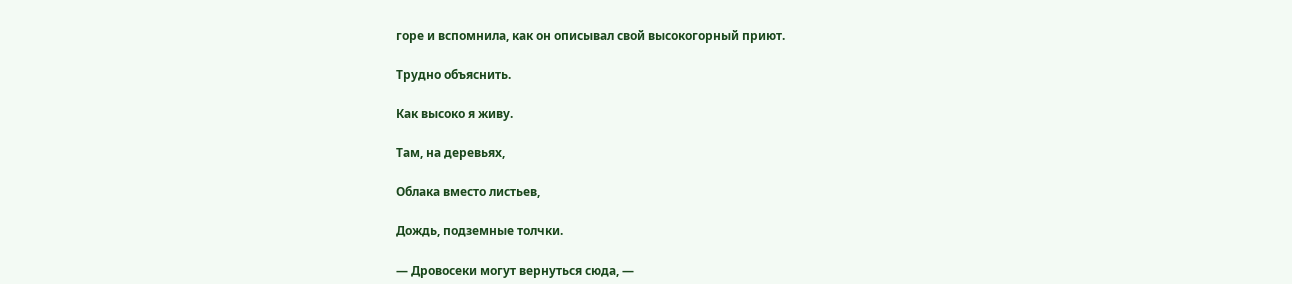горе и вспомнила, как он описывал свой высокогорный приют.

Трудно объяснить.

Как высоко я живу.

Там, на деревьях,

Облака вместо листьев,

Дождь, подземные толчки.

— Дровосеки могут вернуться сюда, —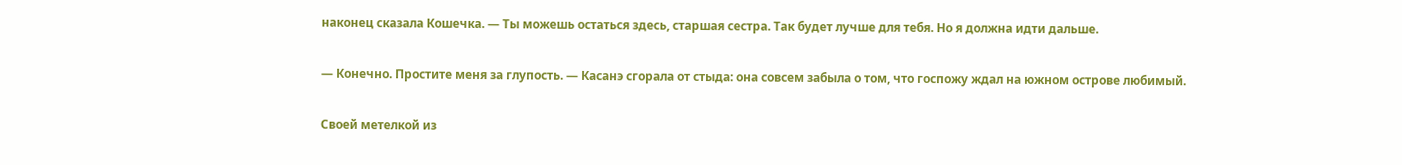наконец сказала Кошечка. — Ты можешь остаться здесь, старшая сестра. Так будет лучше для тебя. Но я должна идти дальше.

— Конечно. Простите меня за глупость. — Касанэ сгорала от стыда: она совсем забыла о том, что госпожу ждал на южном острове любимый.

Своей метелкой из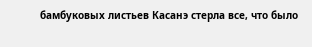бамбуковых листьев Касанэ стерла все, что было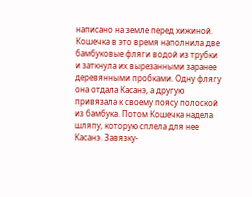написано на земле перед хижиной. Кошечка в это время наполнила две бамбуковые фляги водой из трубки и заткнула их вырезанными заранее деревянными пробками. Одну флягу она отдала Касанэ, а другую привязала к своему поясу полоской из бамбука. Потом Кошечка надела шляпу, которую сплела для нее Касанэ. Завязку-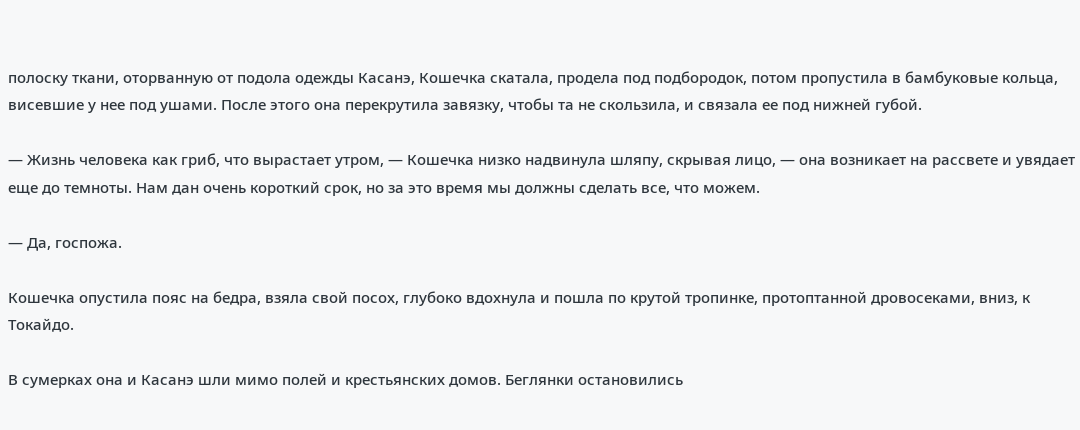полоску ткани, оторванную от подола одежды Касанэ, Кошечка скатала, продела под подбородок, потом пропустила в бамбуковые кольца, висевшие у нее под ушами. После этого она перекрутила завязку, чтобы та не скользила, и связала ее под нижней губой.

— Жизнь человека как гриб, что вырастает утром, — Кошечка низко надвинула шляпу, скрывая лицо, — она возникает на рассвете и увядает еще до темноты. Нам дан очень короткий срок, но за это время мы должны сделать все, что можем.

— Да, госпожа.

Кошечка опустила пояс на бедра, взяла свой посох, глубоко вдохнула и пошла по крутой тропинке, протоптанной дровосеками, вниз, к Токайдо.

В сумерках она и Касанэ шли мимо полей и крестьянских домов. Беглянки остановились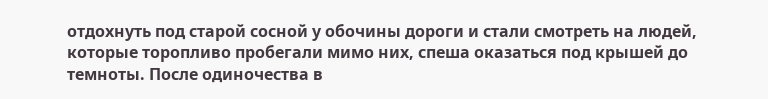отдохнуть под старой сосной у обочины дороги и стали смотреть на людей, которые торопливо пробегали мимо них, спеша оказаться под крышей до темноты. После одиночества в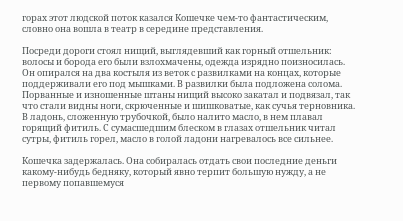горах этот людской поток казался Кошечке чем-то фантастическим, словно она вошла в театр в середине представления.

Посреди дороги стоял нищий, выглядевший как горный отшельник: волосы и борода его были взлохмачены, одежда изрядно поизносилась. Он опирался на два костыля из веток с развилками на концах, которые поддерживали его под мышками. В развилки была подложена солома. Порванные и изношенные штаны нищий высоко закатал и подвязал, так что стали видны ноги, скрюченные и шишковатые, как сучья терновника. В ладонь, сложенную трубочкой, было налито масло, в нем плавал горящий фитиль. С сумасшедшим блеском в глазах отшельник читал сутры, фитиль горел, масло в голой ладони нагревалось все сильнее.

Кошечка задержалась. Она собиралась отдать свои последние деньги какому-нибудь бедняку, который явно терпит большую нужду, а не первому попавшемуся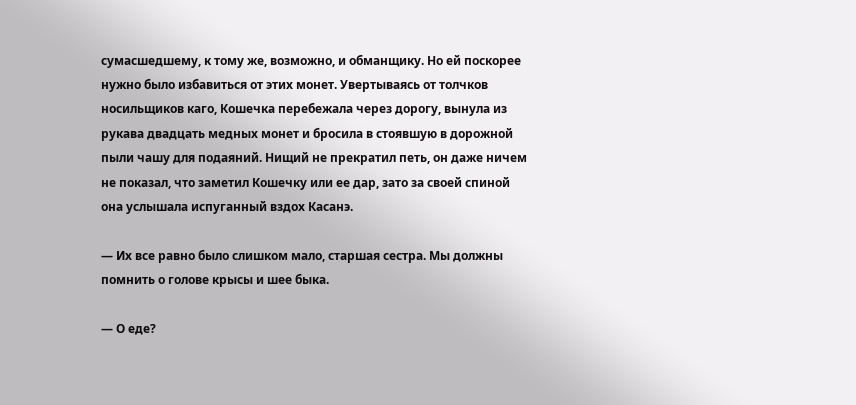сумасшедшему, к тому же, возможно, и обманщику. Но ей поскорее нужно было избавиться от этих монет. Увертываясь от толчков носильщиков каго, Кошечка перебежала через дорогу, вынула из рукава двадцать медных монет и бросила в стоявшую в дорожной пыли чашу для подаяний. Нищий не прекратил петь, он даже ничем не показал, что заметил Кошечку или ее дар, зато за своей спиной она услышала испуганный вздох Касанэ.

— Их все равно было слишком мало, старшая сестра. Мы должны помнить о голове крысы и шее быка.

— О еде?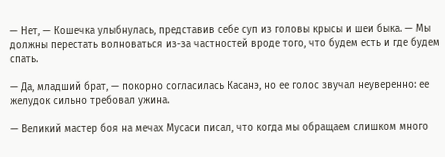— Нет, — Кошечка улыбнулась, представив себе суп из головы крысы и шеи быка. — Мы должны перестать волноваться из-за частностей вроде того, что будем есть и где будем спать.

— Да, младший брат, — покорно согласилась Касанэ, но ее голос звучал неуверенно: ее желудок сильно требовал ужина.

— Великий мастер боя на мечах Мусаси писал, что когда мы обращаем слишком много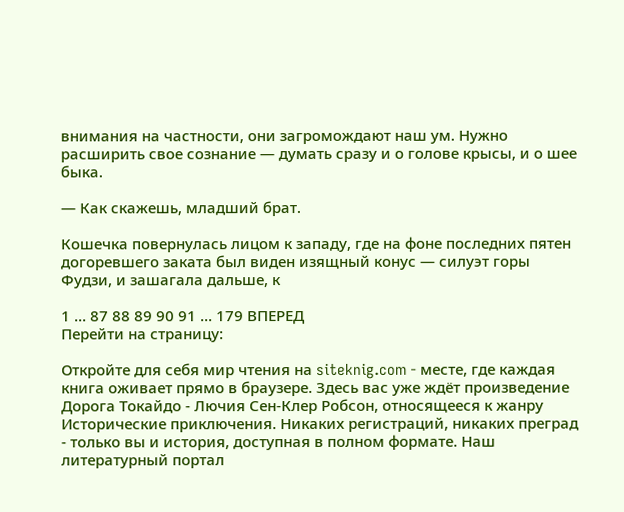внимания на частности, они загромождают наш ум. Нужно расширить свое сознание — думать сразу и о голове крысы, и о шее быка.

— Как скажешь, младший брат.

Кошечка повернулась лицом к западу, где на фоне последних пятен догоревшего заката был виден изящный конус — силуэт горы Фудзи, и зашагала дальше, к

1 ... 87 88 89 90 91 ... 179 ВПЕРЕД
Перейти на страницу:

Откройте для себя мир чтения на siteknig.com - месте, где каждая книга оживает прямо в браузере. Здесь вас уже ждёт произведение Дорога Токайдо - Лючия Сен-Клер Робсон, относящееся к жанру Исторические приключения. Никаких регистраций, никаких преград - только вы и история, доступная в полном формате. Наш литературный портал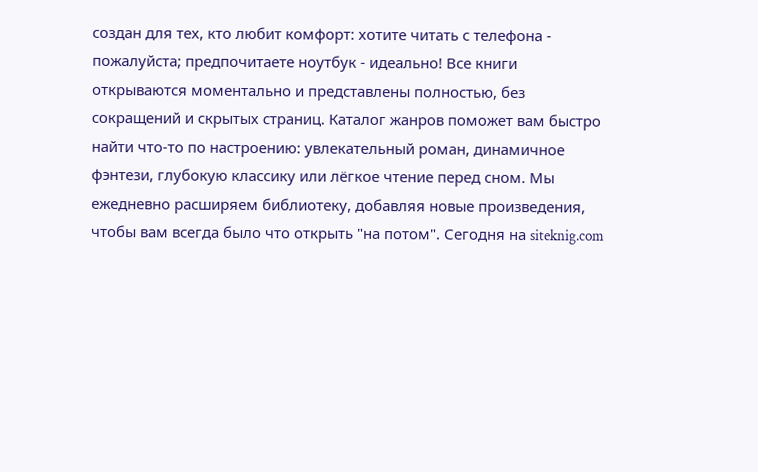создан для тех, кто любит комфорт: хотите читать с телефона - пожалуйста; предпочитаете ноутбук - идеально! Все книги открываются моментально и представлены полностью, без сокращений и скрытых страниц. Каталог жанров поможет вам быстро найти что-то по настроению: увлекательный роман, динамичное фэнтези, глубокую классику или лёгкое чтение перед сном. Мы ежедневно расширяем библиотеку, добавляя новые произведения, чтобы вам всегда было что открыть "на потом". Сегодня на siteknig.com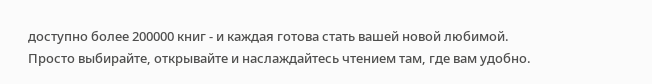доступно более 200000 книг - и каждая готова стать вашей новой любимой. Просто выбирайте, открывайте и наслаждайтесь чтением там, где вам удобно.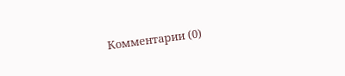Комментарии (0)